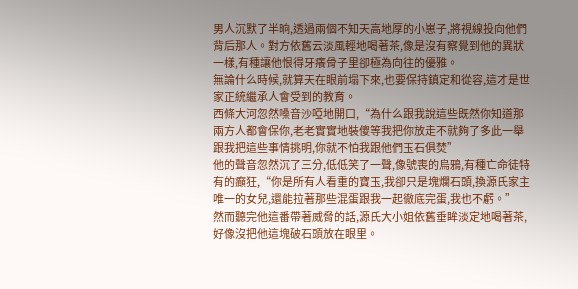男人沉默了半晌,透過兩個不知天高地厚的小崽子,將視線投向他們背后那人。對方依舊云淡風輕地喝著茶,像是沒有察覺到他的異狀一樣,有種讓他恨得牙癢骨子里卻極為向往的優雅。
無論什么時候,就算天在眼前塌下來,也要保持鎮定和從容,這才是世家正統繼承人會受到的教育。
西條大河忽然嗓音沙啞地開口,“為什么跟我說這些既然你知道那兩方人都會保你,老老實實地裝傻等我把你放走不就夠了多此一舉跟我把這些事情挑明,你就不怕我跟他們玉石俱焚”
他的聲音忽然沉了三分,低低笑了一聲,像號喪的烏鴉,有種亡命徒特有的癲狂,“你是所有人看重的寶玉,我卻只是塊爛石頭,換源氏家主唯一的女兒,還能拉著那些混蛋跟我一起徹底完蛋,我也不虧。”
然而聽完他這番帶著威脅的話,源氏大小姐依舊垂眸淡定地喝著茶,好像沒把他這塊破石頭放在眼里。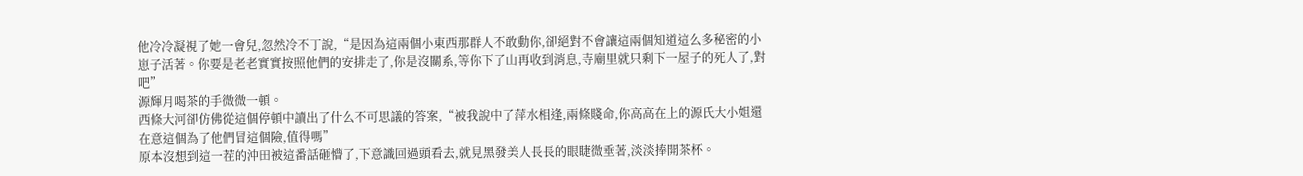他冷冷凝視了她一會兒,忽然冷不丁說,“是因為這兩個小東西那群人不敢動你,卻絕對不會讓這兩個知道這么多秘密的小崽子活著。你要是老老實實按照他們的安排走了,你是沒關系,等你下了山再收到消息,寺廟里就只剩下一屋子的死人了,對吧”
源輝月喝茶的手微微一頓。
西條大河卻仿佛從這個停頓中讀出了什么不可思議的答案,“被我說中了萍水相逢,兩條賤命,你高高在上的源氏大小姐還在意這個為了他們冒這個險,值得嗎”
原本沒想到這一茬的沖田被這番話砸懵了,下意識回過頭看去,就見黑發美人長長的眼睫微垂著,淡淡捧開茶杯。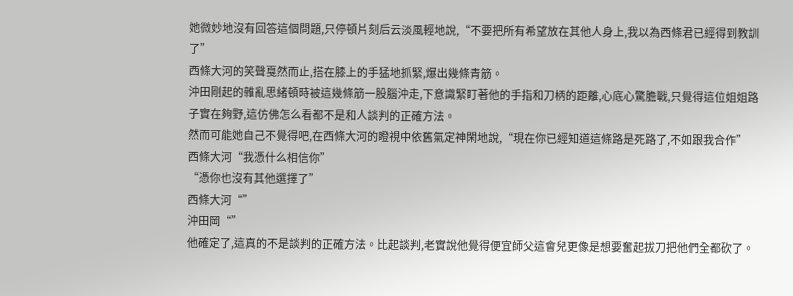她微妙地沒有回答這個問題,只停頓片刻后云淡風輕地說,“不要把所有希望放在其他人身上,我以為西條君已經得到教訓了”
西條大河的笑聲戛然而止,搭在膝上的手猛地抓緊,爆出幾條青筋。
沖田剛起的雜亂思緒頓時被這幾條筋一股腦沖走,下意識緊盯著他的手指和刀柄的距離,心底心驚膽戰,只覺得這位姐姐路子實在夠野,這仿佛怎么看都不是和人談判的正確方法。
然而可能她自己不覺得吧,在西條大河的瞪視中依舊氣定神閑地說,“現在你已經知道這條路是死路了,不如跟我合作”
西條大河“我憑什么相信你”
“憑你也沒有其他選擇了”
西條大河“”
沖田岡“”
他確定了,這真的不是談判的正確方法。比起談判,老實說他覺得便宜師父這會兒更像是想要奮起拔刀把他們全都砍了。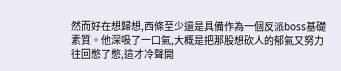然而好在想歸想,西條至少還是具備作為一個反派boss基礎素質。他深吸了一口氣,大概是把那股想砍人的郁氣又努力往回憋了憋,這才冷聲開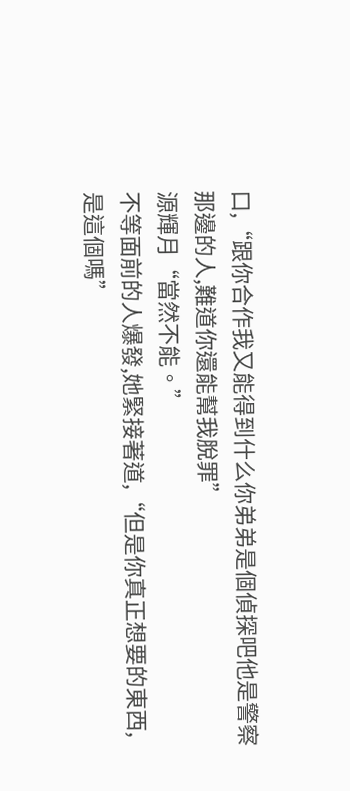口,“跟你合作我又能得到什么你弟弟是個偵探吧他是警察那邊的人,難道你還能幫我脫罪”
源輝月“當然不能。”
不等面前的人爆發,她緊接著道,“但是你真正想要的東西,是這個嗎”